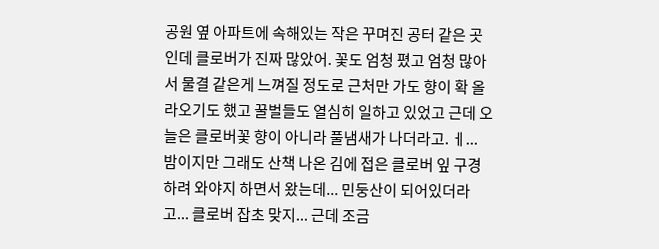공원 옆 아파트에 속해있는 작은 꾸며진 공터 같은 곳인데 클로버가 진짜 많았어. 꽃도 엄청 폈고 엄청 많아서 물결 같은게 느껴질 정도로 근처만 가도 향이 확 올라오기도 했고 꿀벌들도 열심히 일하고 있었고 근데 오늘은 클로버꽃 향이 아니라 풀냄새가 나더라고. ㅔ... 밤이지만 그래도 산책 나온 김에 접은 클로버 잎 구경하려 와야지 하면서 왔는데... 민둥산이 되어있더라고... 클로버 잡초 맞지... 근데 조금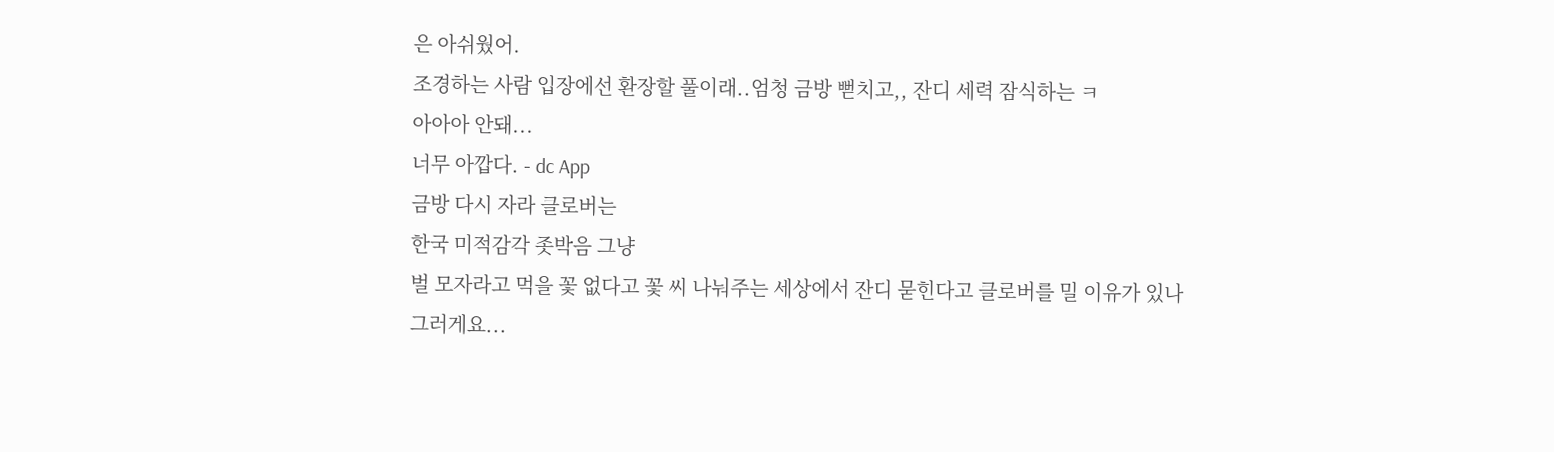은 아쉬웠어.
조경하는 사람 입장에선 환장할 풀이래..엄청 금방 뻗치고,, 잔디 세력 잠식하는 ㅋ
아아아 안돼...
너무 아깝다. - dc App
금방 다시 자라 클로버는
한국 미적감각 좃박음 그냥
벌 모자라고 먹을 꽃 없다고 꽃 씨 나눠주는 세상에서 잔디 묻힌다고 클로버를 밀 이유가 있나
그러게요...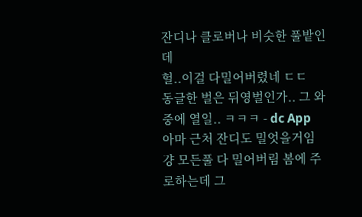잔디나 클로버나 비슷한 풀밭인데
헐..이걸 다밀어버렸네 ㄷㄷ
동글한 벌은 뒤영벌인가.. 그 와중에 열일.. ㅋㅋㅋ - dc App
아마 근처 잔디도 밀엇을거임 걍 모든풀 다 밀어버림 봄에 주로하는데 그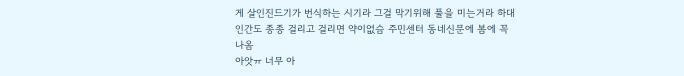게 살인진드기가 번식하는 시기라 그걸 막기위해 풀을 미는거라 하대 인간도 종종 걸리고 걸리면 약이없슴 주민센터 동네신문에 봄에 꼭 나옴
아앗ㅠ 너무 아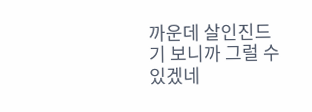까운데 살인진드기 보니까 그럴 수 있겠네